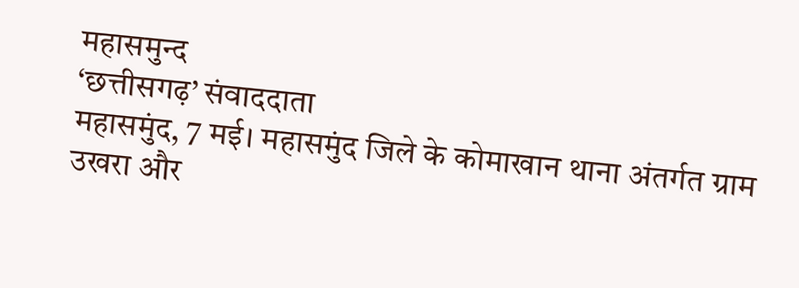महासमुन्द
‘छत्तीसगढ़’ संवाददाता
महासमुंद, 7 मई। महासमुंद जिले के कोमाखान थाना अंतर्गत ग्राम उखरा और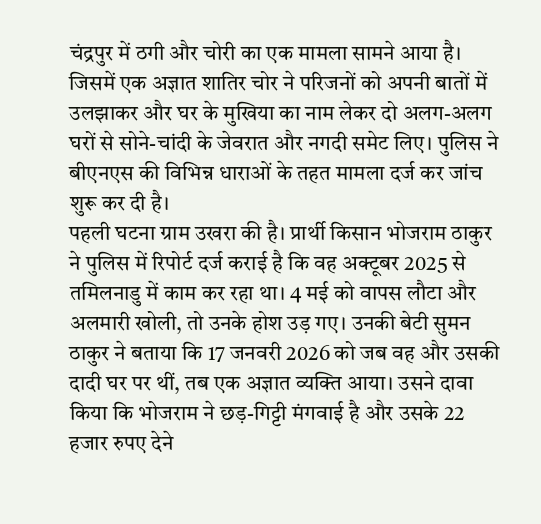चंद्रपुर में ठगी और चोरी का एक मामला सामने आया है। जिसमें एक अज्ञात शातिर चोर ने परिजनों को अपनी बातों में उलझाकर और घर के मुखिया का नाम लेकर दो अलग-अलग घरों से सोने-चांदी के जेवरात और नगदी समेट लिए। पुलिस ने बीएनएस की विभिन्न धाराओं के तहत मामला दर्ज कर जांच शुरू कर दी है।
पहली घटना ग्राम उखरा की है। प्रार्थी किसान भोजराम ठाकुर ने पुलिस में रिपोर्ट दर्ज कराई है कि वह अक्टूबर 2025 से तमिलनाडु में काम कर रहा था। 4 मई को वापस लौटा और अलमारी खोली, तो उनके होश उड़ गए। उनकी बेटी सुमन ठाकुर ने बताया कि 17 जनवरी 2026 को जब वह और उसकी दादी घर पर थीं, तब एक अज्ञात व्यक्ति आया। उसने दावा किया कि भोजराम ने छड़-गिट्टी मंगवाई है और उसके 22 हजार रुपए देने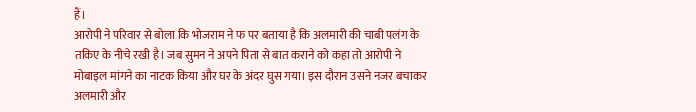हैं।
आरोपी ने परिवार से बोला कि भोजराम ने फ पर बताया है कि अलमारी की चाबी पलंग के तकिए के नीचे रखी है। जब सुमन ने अपने पिता से बात कराने को कहा तो आरोपी ने मोबाइल मांगने का नाटक किया और घर के अंदर घुस गया। इस दौरान उसने नजर बचाकर अलमारी और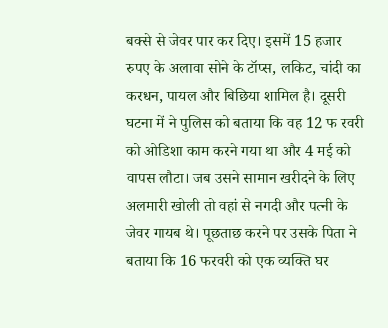बक्से से जेवर पार कर दिए। इसमें 15 हजार रुपए के अलावा सोने के टॉप्स, लकिट, चांदी का करधन, पायल और बिछिया शामिल है। दूसरी घटना में ने पुलिस को बताया कि वह 12 फ रवरी को ओडिशा काम करने गया था और 4 मई को वापस लौटा। जब उसने सामान खरीदने के लिए अलमारी खोली तो वहां से नगदी और पत्नी के जेवर गायब थे। पूछताछ करने पर उसके पिता ने बताया कि 16 फरवरी को एक व्यक्ति घर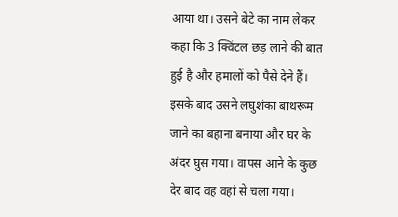आया था। उसने बेटे का नाम लेकर कहा कि 3 क्विंटल छड़ लाने की बात हुई है और हमालों को पैसे देने हैं। इसके बाद उसने लघुशंका बाथरूम जाने का बहाना बनाया और घर के अंदर घुस गया। वापस आने के कुछ देर बाद वह वहां से चला गया।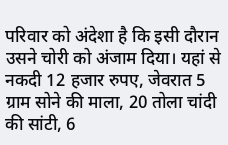परिवार को अंदेशा है कि इसी दौरान उसने चोरी को अंजाम दिया। यहां से नकदी 12 हजार रुपए, जेवरात 5 ग्राम सोने की माला, 20 तोला चांदी की सांटी, 6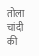तोला चांदी की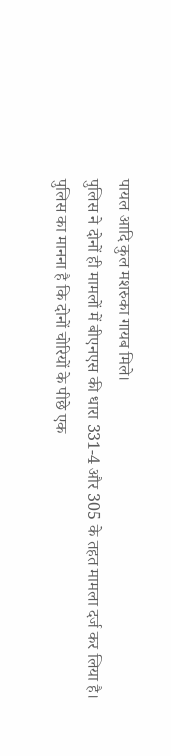पायल आदि कुल मशरुका गायब मिले।
पुलिस ने दोनों ही मामलों में बीएनएस की धारा 331-4 और 305 के तहत मामला दर्ज कर लिया है।
पुलिस का मानना है कि दोनों चोरियों के पीछे एक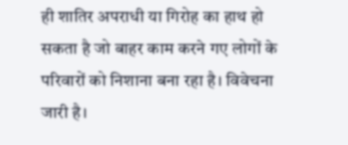ही शातिर अपराधी या गिरोह का हाथ हो सकता है जो बाहर काम करने गए लोगों के परिवारों को निशाना बना रहा है। विवेचना जारी है।